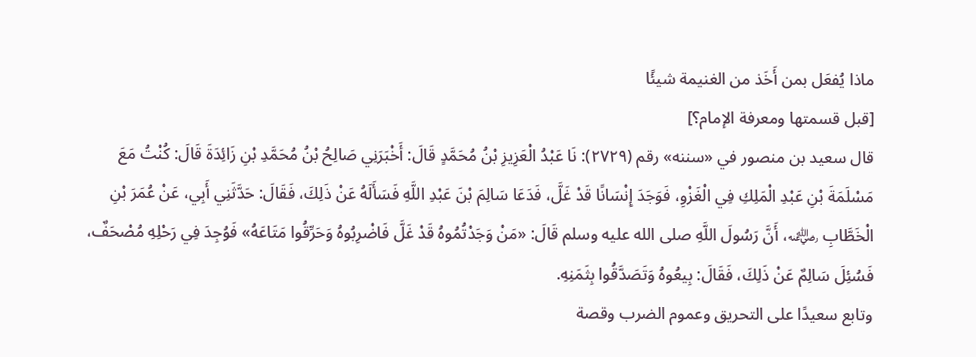ماذا يُفعَل بمن أَخَذ من الغنيمة شيئًا
[قبل قسمتها ومعرفة الإمام؟]
قال سعيد بن منصور في «سننه» رقم (٢٧٢٩): نَا عَبْدُ الْعَزِيزِ بْنُ مُحَمَّدٍ قَالَ: أَخْبَرَنِي صَالِحُ بْنُ مُحَمَّدِ بْنِ زَائِدَةَ قَالَ: كُنْتُ مَعَ مَسْلَمَةَ بْنِ عَبْدِ الْمَلِكِ فِي الْغَزْوِ، فَوَجَدَ إِنْسَانًا قَدْ غَلَّ، فَدَعَا سَالِمَ بْنَ عَبْدِ اللَّهِ فَسَأَلَهُ عَنْ ذَلِكَ، فَقَالَ: حَدَّثَنِي أَبِي، عَنْ عُمَرَ بْنِ الْخَطَّابِ ﵁، أَنَّ رَسُولَ اللَّهِ صلى الله عليه وسلم قَالَ: «مَنْ وَجَدْتُمُوهُ قَدْ غَلَّ فَاضْرِبُوهُ وَحَرِّقُوا مَتَاعَهُ» فَوُجِدَ فِي رَحْلِهِ مُصْحَفٌ، فَسُئِلَ سَالِمٌ عَنْ ذَلِكَ، فَقَالَ: بِيعُوهُ وَتَصَدَّقُوا بِثَمَنِهِ.
وتابع سعيدًا على التحريق وعموم الضرب وقصة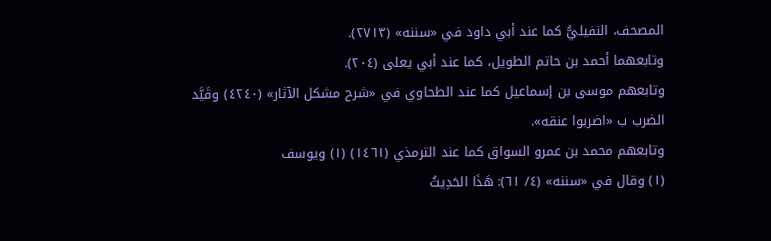المصحف، النفيليُّ كما عند أبي داود في «سننه» (٢٧١٣).
وتابعهما أحمد بن حاتم الطويل، كما عند أبي يعلى (٢٠٤).
وتابعهم موسى بن إسماعيل كما عند الطحاوي في «شرح مشكل الآثار» (٤٢٤٠) وقَيَّد الضرب ب «اضربوا عنقه».
وتابعهم محمد بن عمرو السواق كما عند الترمذي (١٤٦١) (١) ويوسف
(١) وقال في «سننه» (٤/ ٦١): هَذَا الحَدِيثُ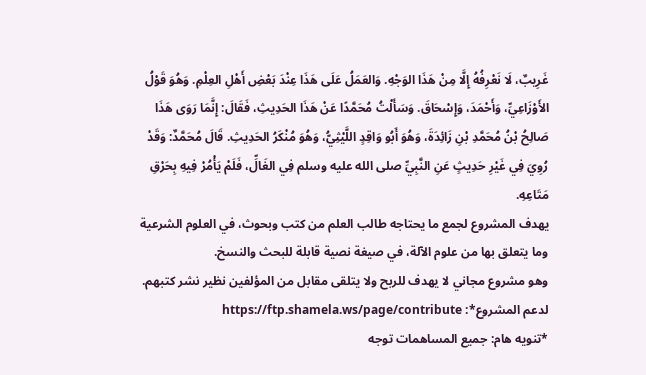غَرِيبٌ، لَا نَعْرِفُهُ إِلَّا مِنْ هَذَا الوَجْهِ. وَالعَمَلُ عَلَى هَذَا عِنْدَ بَعْضِ أَهْلِ العِلْمِ. وَهُوَ قَوْلُ الأَوْزَاعِيِّ، وَأَحْمَدَ، وَإِسْحَاقَ. وَسَأَلْتُ مُحَمَّدًا عَنْ هَذَا الحَدِيثِ، فَقَالَ: إِنَّمَا رَوَى هَذَا صَالِحُ بْنُ مُحَمَّدِ بْنِ زَائِدَةَ، وَهُوَ أَبُو وَاقِدٍ اللَّيْثِيُّ، وَهُوَ مُنْكَرُ الحَدِيثِ. قَالَ مُحَمَّدٌ: وَقَدْ رُوِيَ فِي غَيْرِ حَدِيثٍ عَنِ النَّبِيِّ صلى الله عليه وسلم فِي الغَالِّ، فَلَمْ يَأْمُرْ فِيهِ بِحَرْقِ مَتَاعِهِ.
يهدف المشروع لجمع ما يحتاجه طالب العلم من كتب وبحوث، في العلوم الشرعية وما يتعلق بها من علوم الآلة، في صيغة نصية قابلة للبحث والنسخ.
وهو مشروع مجاني لا يهدف للربح ولا يتلقى مقابل من المؤلفين نظير نشر كتبهم.
لدعم المشروع*: https://ftp.shamela.ws/page/contribute
*تنويه هام: جميع المساهمات توجه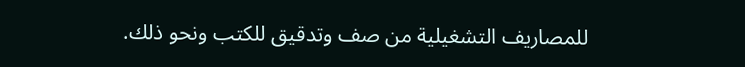للمصاريف التشغيلية من صف وتدقيق للكتب ونحو ذلك.